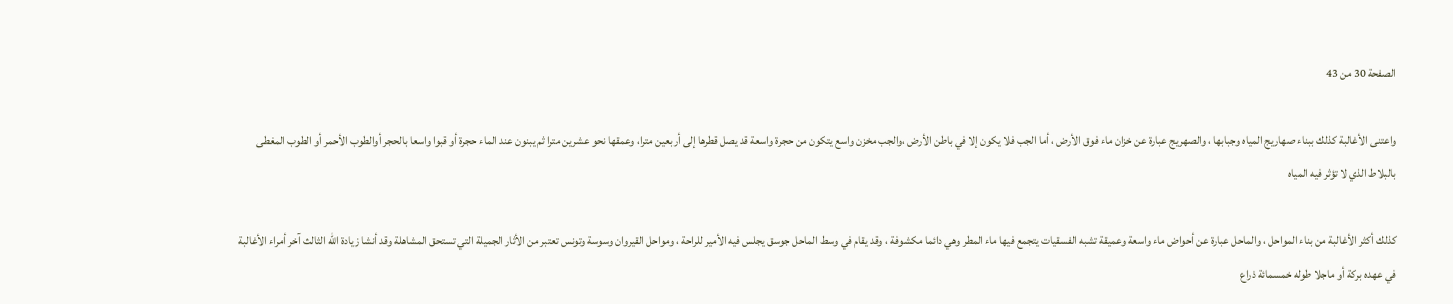الصفحة 30 من 43

واعتنى الأغالبة كذلك ببناء صهاريج المياه وجبابها ، والصهريج عبارة عن خزان ماء فوق الأرض ، أما الجب فلا يكون إلا في باطن الأرض ،والجب مخزن واسع يتكون من حجرة واسعة قد يصل قطرها إلى أربعين مترا، وعمقها نحو عشرين مترا ثم يبنون عند الماء حجرة أو قبوا واسعا بالحجر أوالطوب الأحمر أو الطوب المغطى بالبلاط الذي لا تؤثر فيه المياه

كذلك أكثر الأغالبة من بناء المواحل ، والماحل عبارة عن أحواض ماء واسعة وعميقة تشبه الفسقيات يتجمع فيها ماء المطر وهي دائما مكشوفة ، وقد يقام في وسط الماحل جوسق يجلس فيه الأمير للراحة ، ومواحل القيروان وسوسة وتونس تعتبر من الأثار الجميلة التي تستحق المشاهلة وقد أنشا زيادة الله الثالث آخر أمراء الأغالبة في عهده بركة أو ماجلا طوله خمسمائة ذراع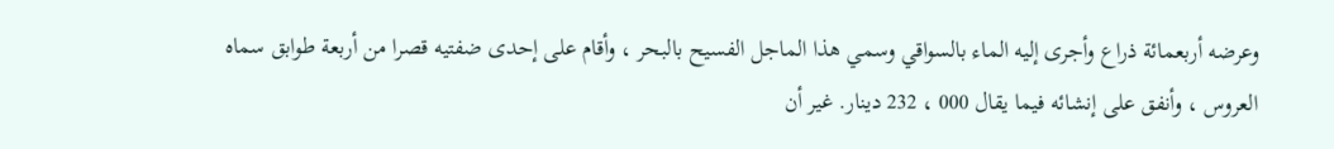وعرضه أربعمائة ذراع وأجرى إليه الماء بالسواقي وسمي هذا الماجل الفسيح بالبحر ، وأقام على إحدى ضفتيه قصرا من أربعة طوابق سماه العروس ، وأنفق على إنشائه فيما يقال 000 ، 232 دينار. غير أن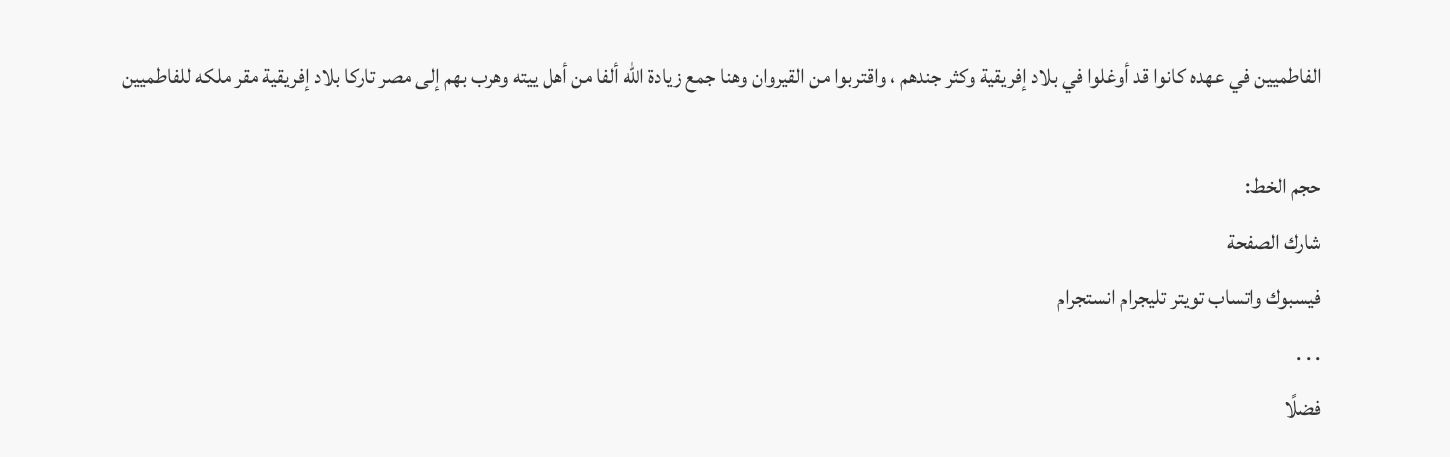الفاطميين في عهده كانوا قد أوغلوا في بلاد إفريقية وكثر جندهم ، واقتربوا من القيروان وهنا جمع زيادة الله ألفا من أهل ييته وهرب بهم إلى مصر تاركا بلاد إفريقية مقر ملكه للفاطميين

حجم الخط:
شارك الصفحة
فيسبوك واتساب تويتر تليجرام انستجرام
. . .
فضلًا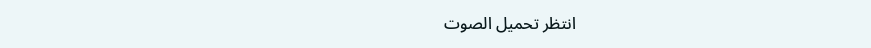انتظر تحميل الصوت